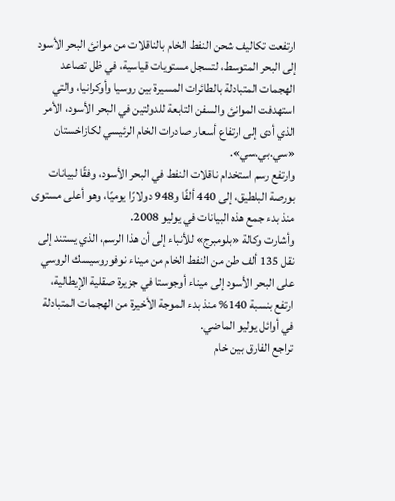ارتفعت تكاليف شحن النفط الخام بالناقلات من موانئ البحر الأسود إلى البحر المتوسط، لتسجل مستويات قياسية، في ظل تصاعد الهجمات المتبادلة بالطائرات المسيرة بين روسيا وأوكرانيا، والتي استهدفت الموانئ والسفن التابعة للدولتين في البحر الأسود، الأمر الذي أدى إلى ارتفاع أسعار صادرات الخام الرئيسي لكازاخستان «سي.بي.سي».
وارتفع رسم استخدام ناقلات النفط في البحر الأسود، وفقًا لبيانات بورصة البلطيق، إلى 440 ألفًا و948 دولارًا يوميًا، وهو أعلى مستوى منذ بدء جمع هذه البيانات في يوليو 2008.
وأشارت وكالة «بلومبرج» للأنباء إلى أن هذا الرسم، الذي يستند إلى نقل 135 ألف طن من النفط الخام من ميناء نوفوروسيسك الروسي على البحر الأسود إلى ميناء أوجوستا في جزيرة صقلية الإيطالية، ارتفع بنسبة 140% منذ بدء الموجة الأخيرة من الهجمات المتبادلة في أوائل يوليو الماضي.
تراجع الفارق بين خام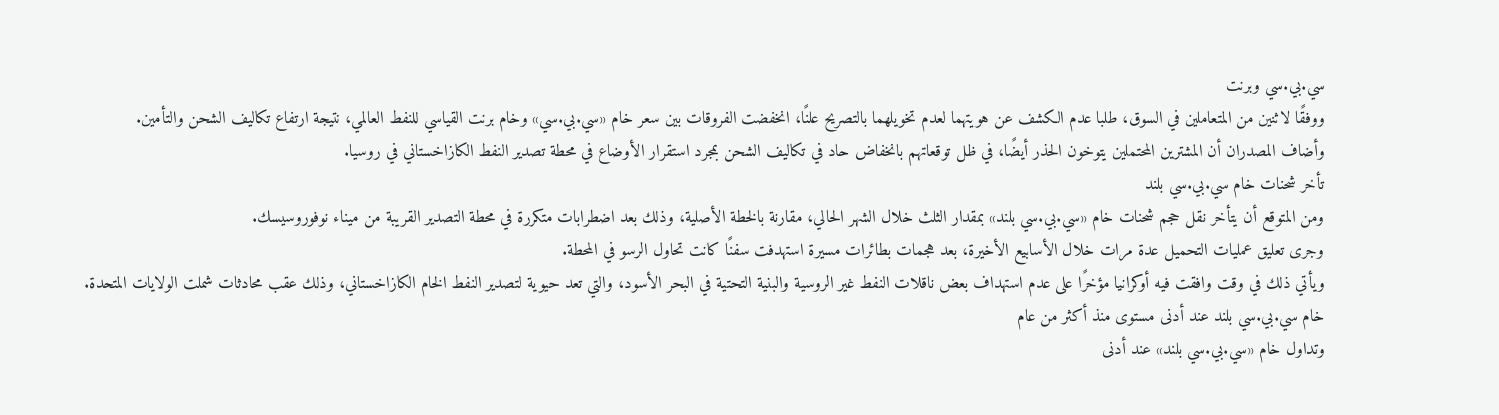سي.بي.سي وبرنت
ووفقًا لاثنين من المتعاملين في السوق، طلبا عدم الكشف عن هويتهما لعدم تخويلهما بالتصريح علنًا، انخفضت الفروقات بين سعر خام «سي.بي.سي» وخام برنت القياسي للنفط العالمي، نتيجة ارتفاع تكاليف الشحن والتأمين.
وأضاف المصدران أن المشترين المحتملين يتوخون الحذر أيضًا، في ظل توقعاتهم بانخفاض حاد في تكاليف الشحن بمجرد استقرار الأوضاع في محطة تصدير النفط الكازاخستاني في روسيا.
تأخر شحنات خام سي.بي.سي بلند
ومن المتوقع أن يتأخر نقل حجم شحنات خام «سي.بي.سي بلند» بمقدار الثلث خلال الشهر الحالي، مقارنة بالخطة الأصلية، وذلك بعد اضطرابات متكررة في محطة التصدير القريبة من ميناء نوفوروسيسك.
وجرى تعليق عمليات التحميل عدة مرات خلال الأسابيع الأخيرة، بعد هجمات بطائرات مسيرة استهدفت سفنًا كانت تحاول الرسو في المحطة.
ويأتي ذلك في وقت وافقت فيه أوكرانيا مؤخرًا على عدم استهداف بعض ناقلات النفط غير الروسية والبنية التحتية في البحر الأسود، والتي تعد حيوية لتصدير النفط الخام الكازاخستاني، وذلك عقب محادثات شملت الولايات المتحدة.
خام سي.بي.سي بلند عند أدنى مستوى منذ أكثر من عام
وتداول خام «سي.بي.سي بلند» عند أدنى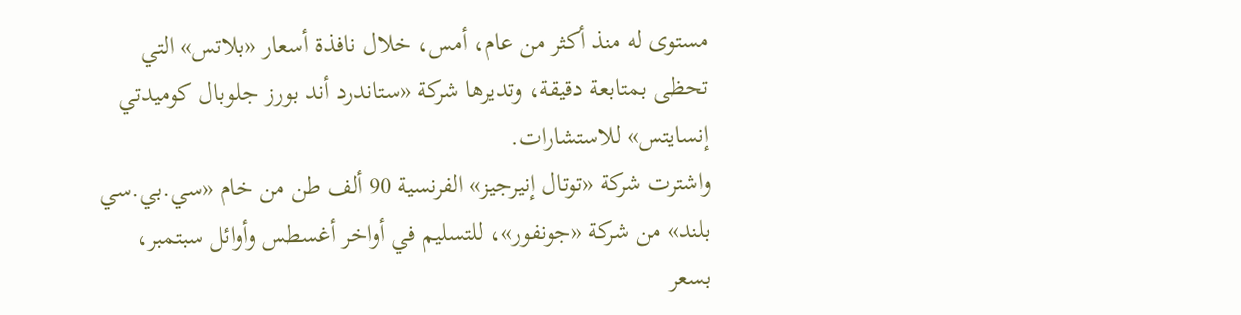مستوى له منذ أكثر من عام، أمس، خلال نافذة أسعار «بلاتس» التي تحظى بمتابعة دقيقة، وتديرها شركة «ستاندرد أند بورز جلوبال كوميدتي إنسايتس» للاستشارات.
واشترت شركة «توتال إنيرجيز» الفرنسية 90 ألف طن من خام «سي.بي.سي بلند» من شركة «جونفور»، للتسليم في أواخر أغسطس وأوائل سبتمبر، بسعر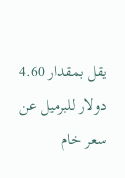يقل بمقدار 4.60 دولار للبرميل عن سعر خام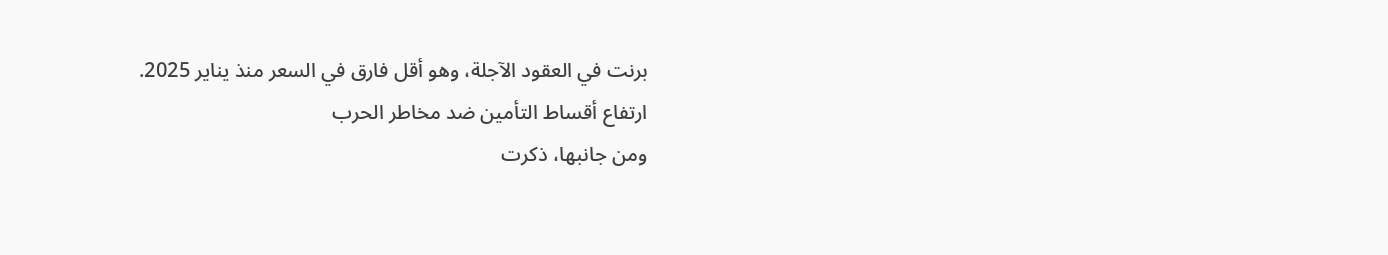برنت في العقود الآجلة، وهو أقل فارق في السعر منذ يناير 2025.
ارتفاع أقساط التأمين ضد مخاطر الحرب
ومن جانبها، ذكرت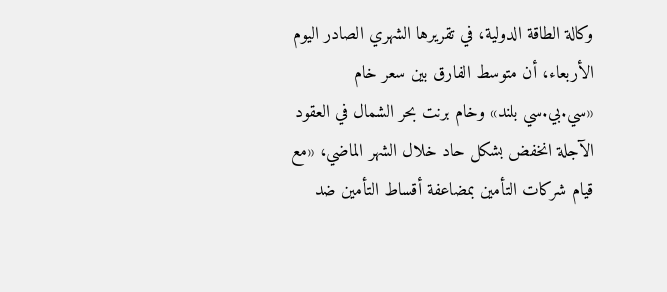وكالة الطاقة الدولية، في تقريرها الشهري الصادر اليوم الأربعاء، أن متوسط الفارق بين سعر خام «سي.بي.سي بلند» وخام برنت بحر الشمال في العقود الآجلة انخفض بشكل حاد خلال الشهر الماضي، «مع قيام شركات التأمين بمضاعفة أقساط التأمين ضد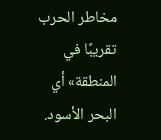مخاطر الحرب تقريبًا في المنطقة» أي البحر الأسود.